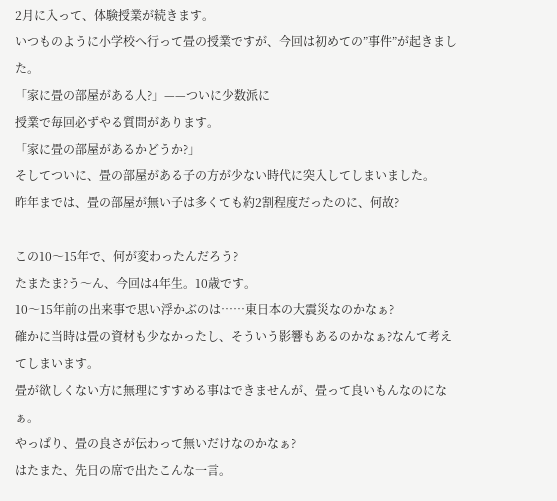2月に入って、体験授業が続きます。
いつものように小学校へ行って畳の授業ですが、今回は初めての”事件”が起きました。
「家に畳の部屋がある人?」——ついに少数派に
授業で毎回必ずやる質問があります。
「家に畳の部屋があるかどうか?」
そしてついに、畳の部屋がある子の方が少ない時代に突入してしまいました。
昨年までは、畳の部屋が無い子は多くても約2割程度だったのに、何故?

この10〜15年で、何が変わったんだろう?
たまたま?う〜ん、今回は4年生。10歳です。
10〜15年前の出来事で思い浮かぶのは……東日本の大震災なのかなぁ?
確かに当時は畳の資材も少なかったし、そういう影響もあるのかなぁ?なんて考えてしまいます。
畳が欲しくない方に無理にすすめる事はできませんが、畳って良いもんなのになぁ。
やっぱり、畳の良さが伝わって無いだけなのかなぁ?
はたまた、先日の席で出たこんな一言。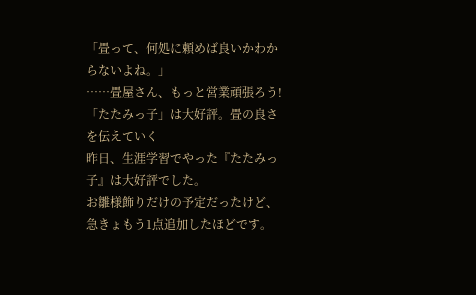「畳って、何処に頼めば良いかわからないよね。」
……畳屋さん、もっと営業頑張ろう!
「たたみっ子」は大好評。畳の良さを伝えていく
昨日、生涯学習でやった『たたみっ子』は大好評でした。
お雛様飾りだけの予定だったけど、急きょもう1点追加したほどです。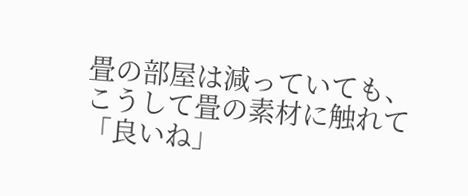畳の部屋は減っていても、こうして畳の素材に触れて「良いね」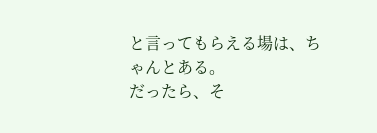と言ってもらえる場は、ちゃんとある。
だったら、そ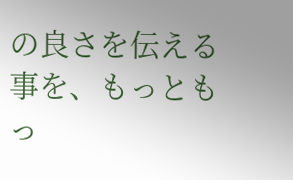の良さを伝える事を、もっともっ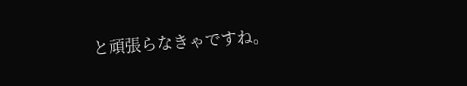と頑張らなきゃですね。